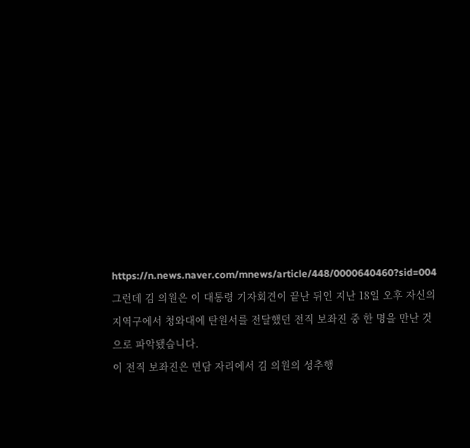https://n.news.naver.com/mnews/article/448/0000640460?sid=004
그런데 김 의원은 이 대통령 기자회견이 끝난 뒤인 지난 18일 오후 자신의 지역구에서 청와대에 탄원서를 전달했던 전직 보좌진 중 한 명을 만난 것으로 파악됐습니다.
이 전직 보좌진은 면담 자리에서 김 의원의 성추행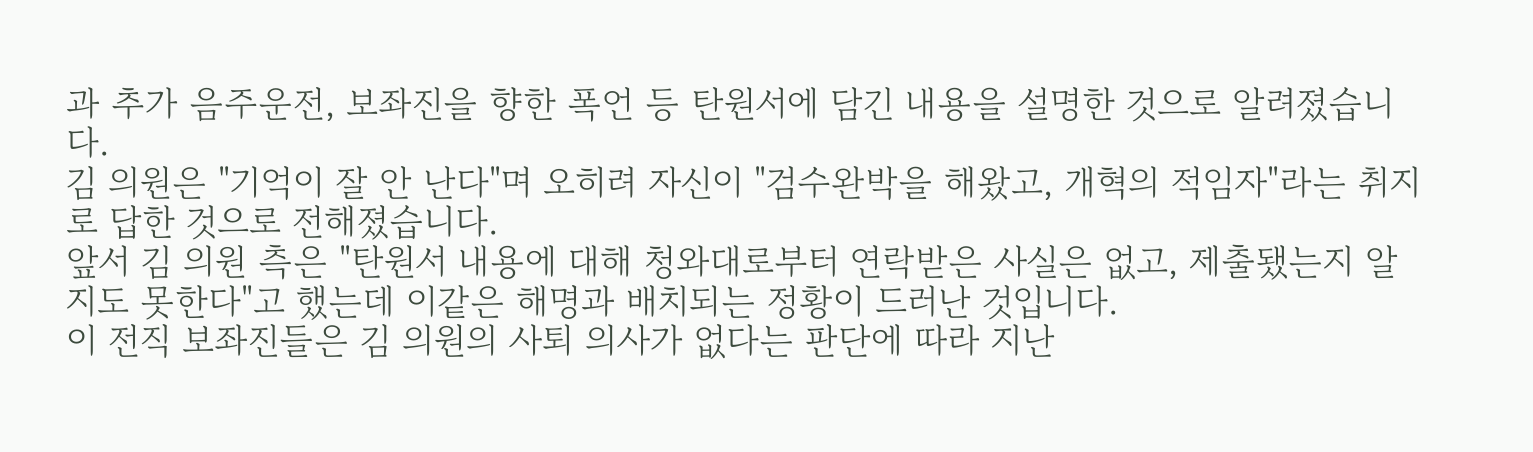과 추가 음주운전, 보좌진을 향한 폭언 등 탄원서에 담긴 내용을 설명한 것으로 알려졌습니다.
김 의원은 "기억이 잘 안 난다"며 오히려 자신이 "검수완박을 해왔고, 개혁의 적임자"라는 취지로 답한 것으로 전해졌습니다.
앞서 김 의원 측은 "탄원서 내용에 대해 청와대로부터 연락받은 사실은 없고, 제출됐는지 알지도 못한다"고 했는데 이같은 해명과 배치되는 정황이 드러난 것입니다.
이 전직 보좌진들은 김 의원의 사퇴 의사가 없다는 판단에 따라 지난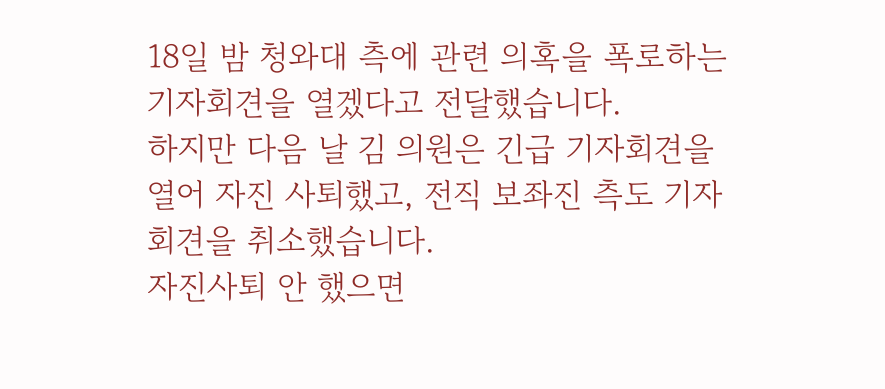18일 밤 청와대 측에 관련 의혹을 폭로하는 기자회견을 열겠다고 전달했습니다.
하지만 다음 날 김 의원은 긴급 기자회견을 열어 자진 사퇴했고, 전직 보좌진 측도 기자회견을 취소했습니다.
자진사퇴 안 했으면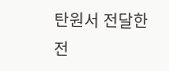탄원서 전달한 전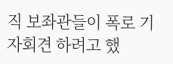직 보좌관들이 폭로 기자회견 하려고 했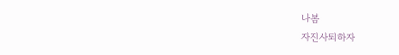나봄
자진사퇴하자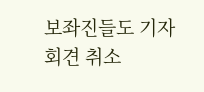보좌진들도 기자회견 취소